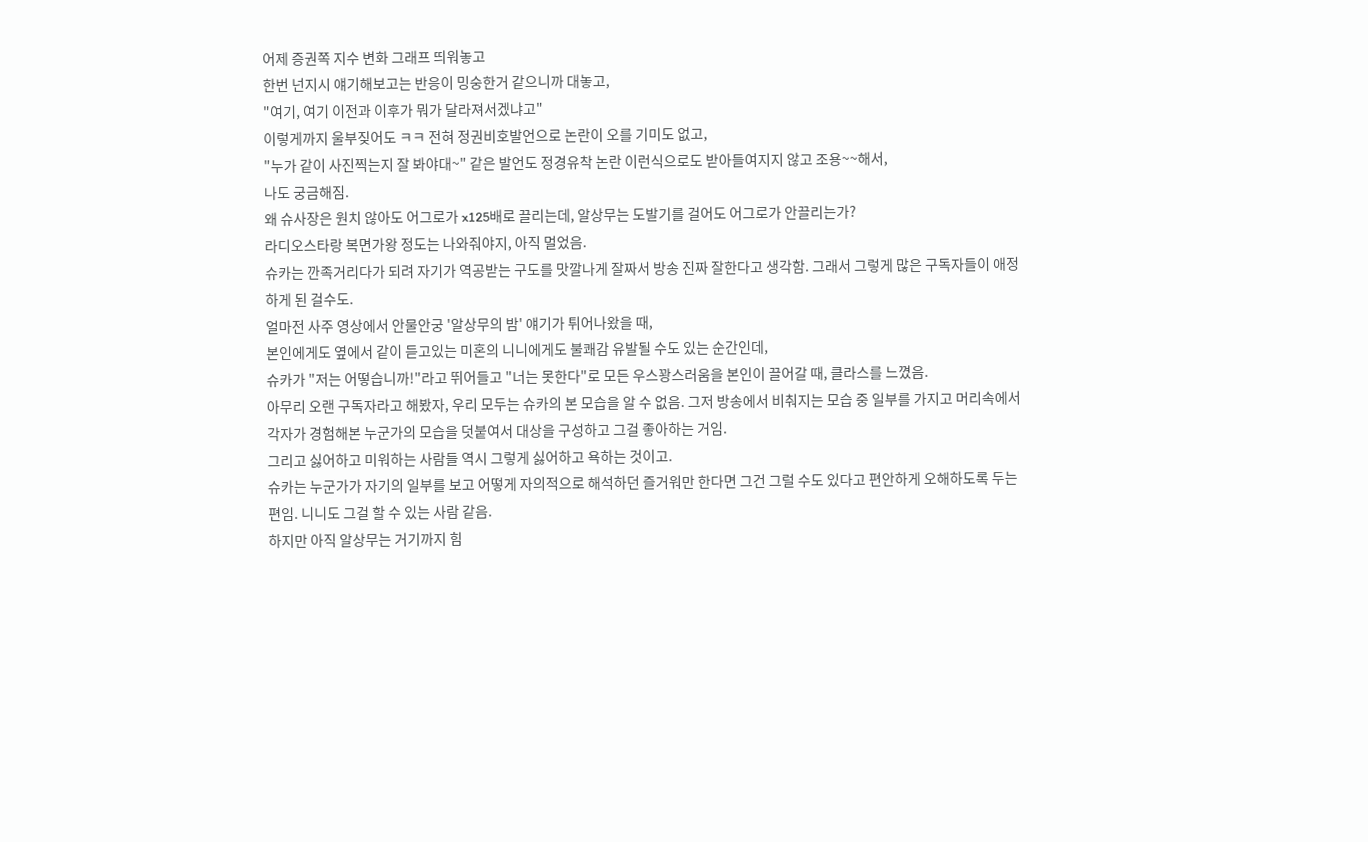어제 증권쪽 지수 변화 그래프 띄워놓고
한번 넌지시 얘기해보고는 반응이 밍숭한거 같으니까 대놓고,
"여기, 여기 이전과 이후가 뭐가 달라져서겠냐고"
이렇게까지 울부짖어도 ㅋㅋ 전혀 정권비호발언으로 논란이 오를 기미도 없고,
"누가 같이 사진찍는지 잘 봐야대~" 같은 발언도 정경유착 논란 이런식으로도 받아들여지지 않고 조용~~해서,
나도 궁금해짐.
왜 슈사장은 원치 않아도 어그로가 x125배로 끌리는데, 알상무는 도발기를 걸어도 어그로가 안끌리는가?
라디오스타랑 복면가왕 정도는 나와줘야지, 아직 멀었음.
슈카는 깐족거리다가 되려 자기가 역공받는 구도를 맛깔나게 잘짜서 방송 진짜 잘한다고 생각함. 그래서 그렇게 많은 구독자들이 애정하게 된 걸수도.
얼마전 사주 영상에서 안물안궁 '알상무의 밤' 얘기가 튀어나왔을 때,
본인에게도 옆에서 같이 듣고있는 미혼의 니니에게도 불쾌감 유발될 수도 있는 순간인데,
슈카가 "저는 어떻습니까!"라고 뛰어들고 "너는 못한다"로 모든 우스꽝스러움을 본인이 끌어갈 때, 클라스를 느꼈음.
아무리 오랜 구독자라고 해봤자, 우리 모두는 슈카의 본 모습을 알 수 없음. 그저 방송에서 비춰지는 모습 중 일부를 가지고 머리속에서 각자가 경험해본 누군가의 모습을 덧붙여서 대상을 구성하고 그걸 좋아하는 거임.
그리고 싫어하고 미워하는 사람들 역시 그렇게 싫어하고 욕하는 것이고.
슈카는 누군가가 자기의 일부를 보고 어떻게 자의적으로 해석하던 즐거워만 한다면 그건 그럴 수도 있다고 편안하게 오해하도록 두는 편임. 니니도 그걸 할 수 있는 사람 같음.
하지만 아직 알상무는 거기까지 힘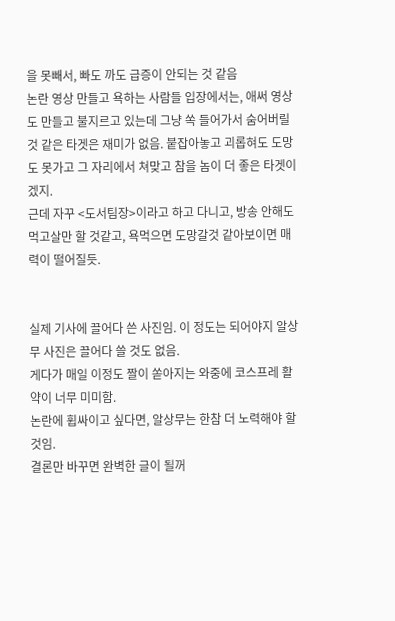을 못빼서, 빠도 까도 급증이 안되는 것 같음
논란 영상 만들고 욕하는 사람들 입장에서는, 애써 영상도 만들고 불지르고 있는데 그냥 쏙 들어가서 숨어버릴것 같은 타겟은 재미가 없음. 붙잡아놓고 괴롭혀도 도망도 못가고 그 자리에서 쳐맞고 참을 놈이 더 좋은 타겟이겠지.
근데 자꾸 <도서팀장>이라고 하고 다니고, 방송 안해도 먹고살만 할 것같고, 욕먹으면 도망갈것 같아보이면 매력이 떨어질듯.


실제 기사에 끌어다 쓴 사진임. 이 정도는 되어야지 알상무 사진은 끌어다 쓸 것도 없음.
게다가 매일 이정도 짤이 쏟아지는 와중에 코스프레 활약이 너무 미미함.
논란에 휩싸이고 싶다면, 알상무는 한참 더 노력해야 할것임.
결론만 바꾸면 완벽한 글이 될꺼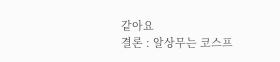같아요
결론 : 알상무는 코스프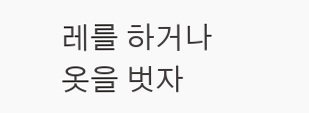레를 하거나 옷을 벗자